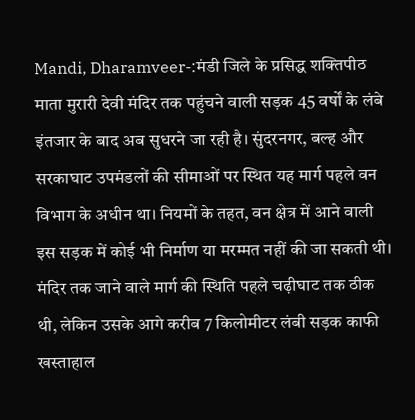Mandi, Dharamveer-:मंडी जिले के प्रसिद्ध शक्तिपीठ माता मुरारी देवी मंदिर तक पहुंचने वाली सड़क 45 वर्षों के लंबे इंतजार के बाद अब सुधरने जा रही है। सुंदरनगर, बल्ह और सरकाघाट उपमंडलों की सीमाओं पर स्थित यह मार्ग पहले वन विभाग के अधीन था। नियमों के तहत, वन क्षेत्र में आने वाली इस सड़क में कोई भी निर्माण या मरम्मत नहीं की जा सकती थी।
मंदिर तक जाने वाले मार्ग की स्थिति पहले चढ़ीघाट तक ठीक थी, लेकिन उसके आगे करीब 7 किलोमीटर लंबी सड़क काफी खस्ताहाल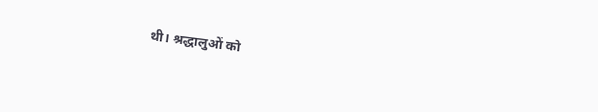थी। श्रद्धालुओं को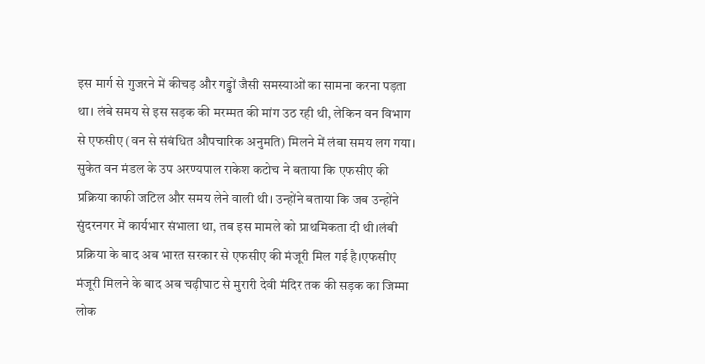इस मार्ग से गुजरने में कीचड़ और गड्ढों जैसी समस्याओं का सामना करना पड़ता था। लंबे समय से इस सड़क की मरम्मत की मांग उठ रही थी, लेकिन वन विभाग से एफसीए (वन से संबंधित औपचारिक अनुमति) मिलने में लंबा समय लग गया।
सुकेत वन मंडल के उप अरण्यपाल राकेश कटोच ने बताया कि एफसीए की प्रक्रिया काफी जटिल और समय लेने वाली थी। उन्होंने बताया कि जब उन्होंने सुंदरनगर में कार्यभार संभाला था, तब इस मामले को प्राथमिकता दी थी।लंबी प्रक्रिया के बाद अब भारत सरकार से एफसीए की मंजूरी मिल गई है।एफसीए मंजूरी मिलने के बाद अब चढ़ीघाट से मुरारी देवी मंदिर तक की सड़क का जिम्मा लोक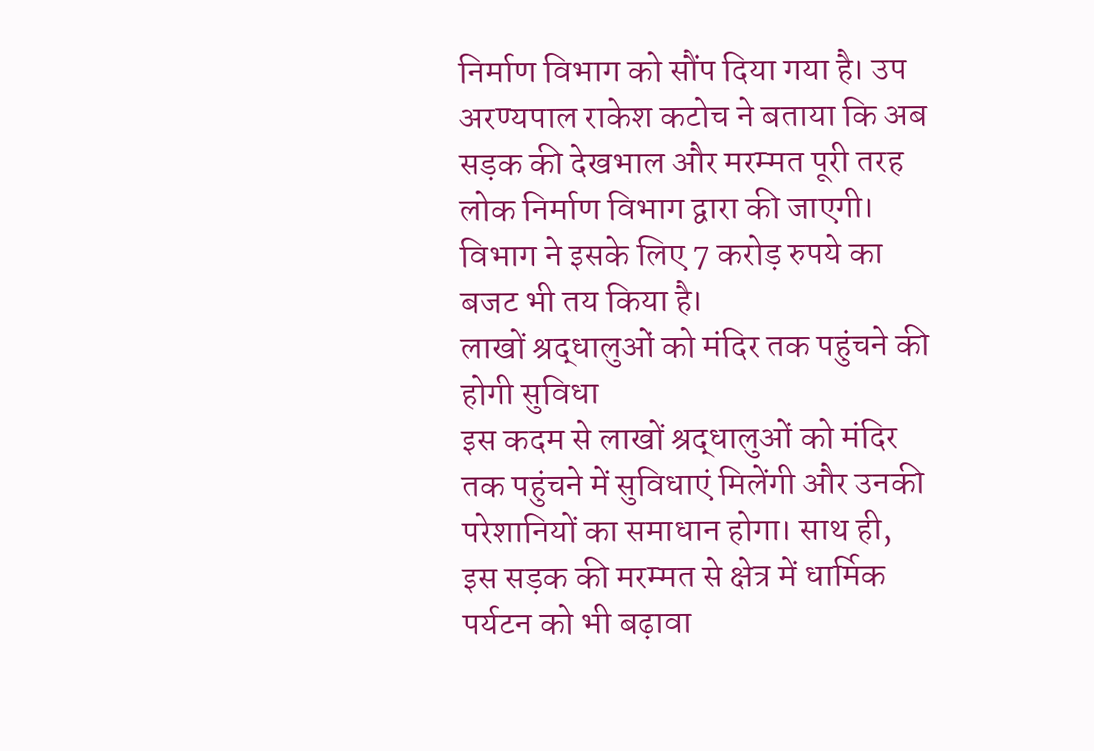निर्माण विभाग को सौंप दिया गया है। उप अरण्यपाल राकेश कटोच ने बताया कि अब सड़क की देखभाल और मरम्मत पूरी तरह लोक निर्माण विभाग द्वारा की जाएगी। विभाग ने इसके लिए 7 करोड़ रुपये का बजट भी तय किया है।
लाखों श्रद्धालुओं को मंदिर तक पहुंचने की होगी सुविधा
इस कदम से लाखों श्रद्धालुओं को मंदिर तक पहुंचने में सुविधाएं मिलेंगी और उनकी परेशानियों का समाधान होगा। साथ ही, इस सड़क की मरम्मत से क्षेत्र में धार्मिक पर्यटन को भी बढ़ावा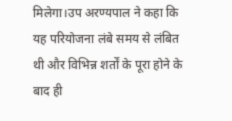मिलेगा।उप अरण्यपाल ने कहा कि यह परियोजना लंबे समय से लंबित थी और विभिन्न शर्तों के पूरा होने के बाद ही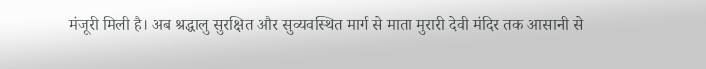मंजूरी मिली है। अब श्रद्धालु सुरक्षित और सुव्यवस्थित मार्ग से माता मुरारी देवी मंदिर तक आसानी से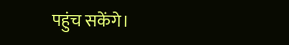पहुंच सकेंगे।